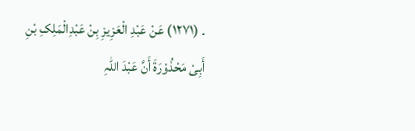۔ (۱۲۷۱) عَنْ عَبْدِ الْعَزِیزِ بِنْ عَبْدِالْمَلِکِ بْنِ أَبِیْ مَحْذُوْرَۃَ أَنَّ عَبْدَ اللّٰہِ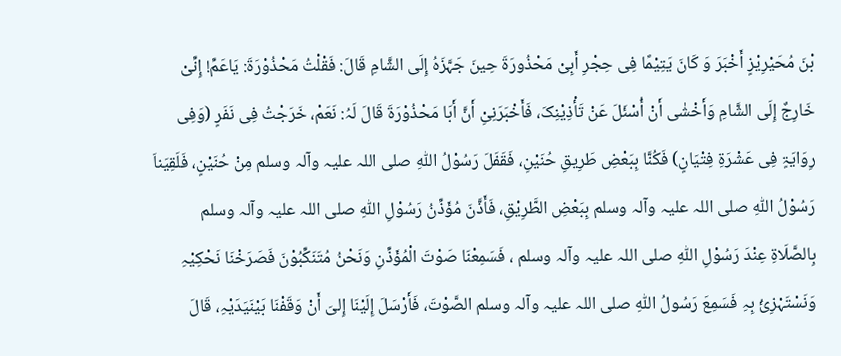بْنَ مُحَیْرِیْزٍ أَخْبَرَ وَ کَانَ یَتِیْمًا فِی حِجْرِ أَبِیْ مَحْذُورَۃَ حِینَ جَہَّزَہُ إِلَی الشَّامِ قَالَ: فَقْلْتُ مَحْذُوْرَۃَ: یَاعَمِّ! إِنِّیْ خَارِجٌ إِلَی الشَّامِ وَأَخْشٰی أَنْ أُسْئَلَ عَنْ تَأْذِیْنِکَ، فَأَخْبَرَنِیِْ أَنَّ أَبَا مَحْذُوْرَۃَ قَالَ لَہُ: نَعَمْ، خَرَجْتُ فِی نَفَرٍ (وَفِی رِوَایَۃٍ فِی عَشْرَۃِ فِتْیَانٍ) فَکُنَّا بِبَعْضِ طَرِیقِ حُنَیْنِ، فَقَفَلَ رَسُوْلُ اللّٰہِ صلی اللہ علیہ وآلہ وسلم مِنْ حُنَیْنٍ، فَلَقِیَناَ رَسُوْلُ اللّٰہِ صلی اللہ علیہ وآلہ وسلم بِبَعْضِ الطَّرِیْقِ، فَأَذَّنَ مُؤَذِّنُ رَسُوْلِ اللّٰہِ صلی اللہ علیہ وآلہ وسلم بِالصَّلَاۃِ عِنْدَ رَسُوْلِ اللّٰہِ صلی اللہ علیہ وآلہ وسلم ، فَسَمِعْنَا صَوْتَ الْمُؤَذِّنِ وَنَحْنُ مُتَنَکِّبُوْنَ فَصَرَخْنَا نَحْکِیْہِ وَنَسْتَہْزِیُٔ بِہِ فَسَمِعَ رَسُولُ اللّٰہِ صلی اللہ علیہ وآلہ وسلم الصَّوْتَ، فَأَرْسَلَ إِلَیْنَا إِلیَ أَنْ وَقَفْنَا بَیْنَیَدَیْہِ، قَالَ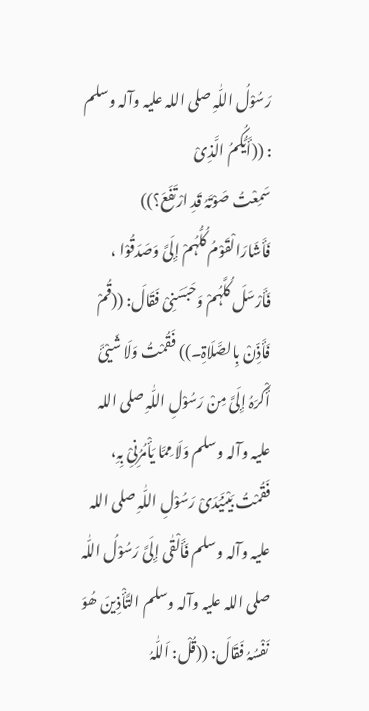رَسُوْلُ اللّٰہِ صلی اللہ علیہ وآلہ وسلم : ((أَیُّکُمُ الَّذِیْ
سَمِعْتُ صَوْتَہُ قَدِ ارْتَفَعَ؟)) فَأَشَارَالْقَوْمُ کُلُّہُمْ إِلَیَّ وَصَدَقُوْا ، فَأَرْسَلَ کُلَّہُمْ وَحَبَسَنِیْ فَقَالَ: ((قُمْ فَأَذِّنْ بِالصَّلَاۃِ۔)) فَقُمْتُ وَلَا شَیْئَ أَکْرَہُ إِلَیَّ مِنْ رَسُوْلِ اللّٰہِ صلی اللہ علیہ وآلہ وسلم وَلَا مِمَّا یَأْمُرُنِیِْ بِہِ، فَقُمْتُ بَیْنَیَدَیْ رَسُوْلِ اللّٰہِ صلی اللہ علیہ وآلہ وسلم فَأَلْقٰی إِلَیَّ رَسُوْلُ اللّٰہ صلی اللہ علیہ وآلہ وسلم التَّأْذِینَ ھُوَ نَفْسُہُ فَقَالَ: ((قُلْ: اَللّٰہُ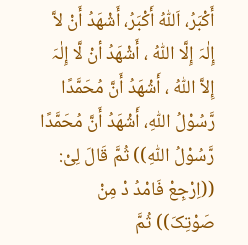أَکْبَرُ، اَللّٰہُ أَکْبَرُ، أَشْھَدُ أَنْ لاَّ إِلٰہَ إِلَّا اللّٰہُ ، أَشْھَدُ أنْ لَّا إِلٰہَ إِلاَّ اللّٰہُ ، أَشْھَدُ أَنَّ مُحَمَّدًا رَّسُوْلُ اللّٰہِ، أَشْھَدُ أَنَّ مُحَمَّدًا رَّسُوْلُ اللّٰہِ)) ثُمَّ قَالَ لِیْ: ((اِرْجِعْ فَامْدُ دْ مِنْ صَوْتِکَ)) ثُمَّ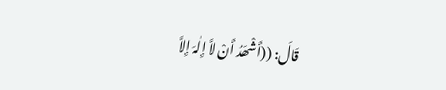قَالَ: ((أَشْھَدُ أَنْ لاَّ إِلٰہَ إِلاَّ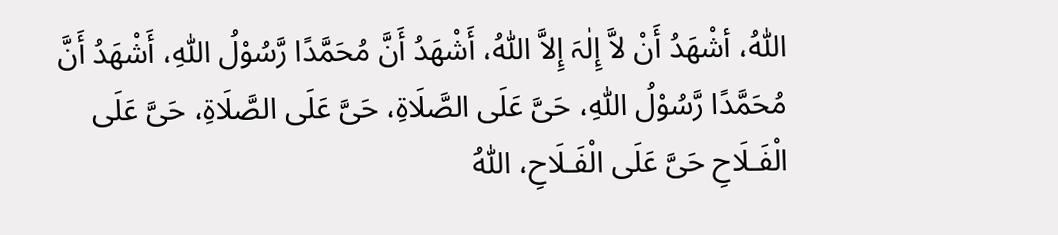اللّٰہُ، أشْھَدُ أَنْ لاَّ إِلٰہَ إِلاَّ اللّٰہُ، أَشْھَدُ أَنَّ مُحَمَّدًا رَّسُوْلُ اللّٰہِ، أَشْھَدُ أَنَّ مُحَمَّدًا رَّسُوْلُ اللّٰہِ، حَیَّ عَلَی الصَّلَاۃِ، حَیَّ عَلَی الصَّلَاۃِ، حَیَّ عَلَی الْفَـلَاحِ حَیَّ عَلَی الْفَـلَاحِ، اَللّٰہُ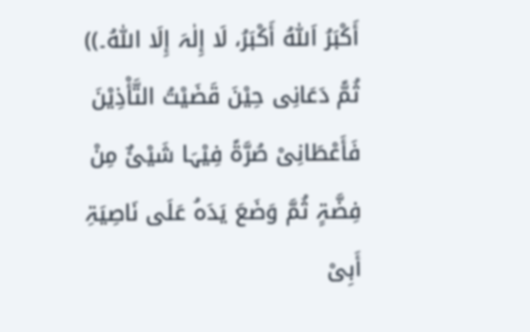أَکْبَرُ اَللّٰہُ أَکْبَرُ، لَا إِلٰہَ إِلَا اللّٰہُ۔)) ثُمًّ دَعَانِی حِیْنَ قَضَیْتُ التَّأْذِیْنَ فَأَعْطَانِیْ صُرَّۃً فِیْہَا شَیْئٌ مِنْ فِضَّۃٍ ثُمَّ وَضَعَ یَدَہُ عَلَی نَاصِیَۃِ أَبِیْ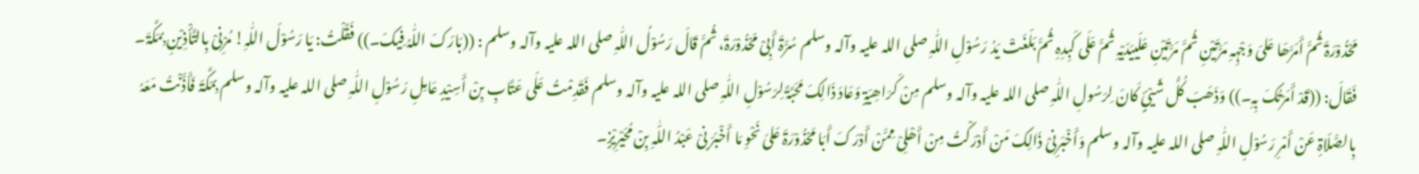مَحْذُوْرَۃَ ثُمَّ أَمَرَّھَا عَلیَ وَجْہِہِ مَرَّتَیْنِ ثُمَّ مَرَّتَیْنِ عَلَییَدَیْہِ ثُمَّ عَلَی کَبِدِہِ ثُمَّ بَلَغَتْ یَدُ رَسُوْلِ اللّٰہِ صلی اللہ علیہ وآلہ وسلم سُرَّۃَ أَبِیْ مَحْذُوْرَۃَ، ثُمَّ قَالَ رَسُوْلُ اللّٰہِ صلی اللہ علیہ وآلہ وسلم : ((بَارَکَ اللّٰہُ فِیکَ۔)) فَقُلْتُ: یَا رَسُوْلَ اللّٰہِ! مُرْنِیْ بِالتَّأْذِیْنِ بِمَکَّۃَ۔ فَقَالَ: ((قَدْ أَمَرْتُکَ بِہِ۔)) وَذَھَبَ کُلُّ شَیْئٍ کَانَ لِرَسُولِ اللّٰہِ صلی اللہ علیہ وآلہ وسلم مِنْ کَرَاھِیَۃٍ وَعَادَ ذَالِکَ مَحَبَّۃً لِرَسُوْلِ اللّٰہِ صلی اللہ علیہ وآلہ وسلم فَقَدِمْتُ عَلَی عَتَّابِ بِنْ أَسِیْدٍ عَامِلِ رَسُوْلِ اللّٰہِ صلی اللہ علیہ وآلہ وسلم بِمَکَّۃَ فَأَذَّنْتُ مَعَہُ بِالصَّلَاۃِ عَنْ أَمْرِ رَسُوْلِ اللّٰہِ صلی اللہ علیہ وآلہ وسلم وَأَخْبَرنِیْ ذَالِکَ مَنْ أَدْرَکْتُ مِنْ أَھْلِیْ مِمَّنْ أَدْرَکَ أَبَا مَحْذُوْرَۃَ عَلیَ نَحْوِ مَا أَخْبَرَ نِیْ عَبْدُ اللّٰہِ بِنْ مُحَیْرِیْزٍ۔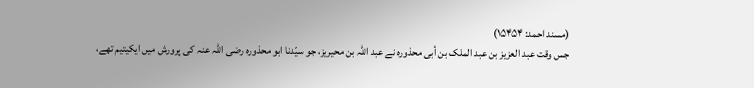(مسند احمد: ۱۵۴۵۴)
جس وقت عبد العزیز بن عبد الملک بن أبی محذورہ نے عبد اللہ بن محیریز، جو سیّدنا ابو محذورہ رضی اللہ عنہ کی پرورش میں ایکیتیم تھے،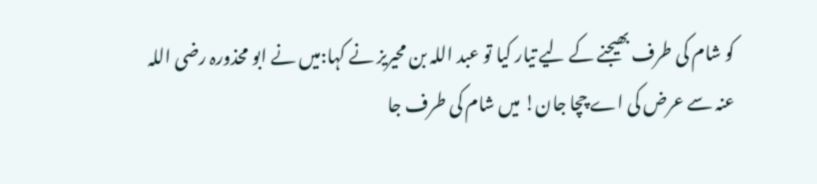کو شام کی طرف بھیجنے کے لیے تیار کیا تو عبد اللہ بن محیریز نے کہا:میں نے ابو محذورہ رضی اللہ عنہ سے عرض کی اے چچا جان! میں شام کی طرف جا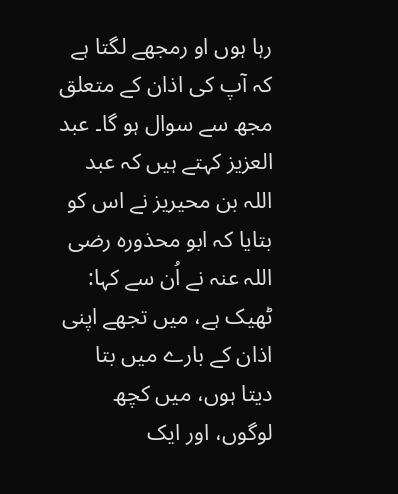رہا ہوں او رمجھے لگتا ہے کہ آپ کی اذان کے متعلق مجھ سے سوال ہو گا۔ عبد العزیز کہتے ہیں کہ عبد اللہ بن محیریز نے اس کو بتایا کہ ابو محذورہ رضی اللہ عنہ نے اُن سے کہا: ٹھیک ہے، میں تجھے اپنی اذان کے بارے میں بتا دیتا ہوں، میں کچھ لوگوں، اور ایک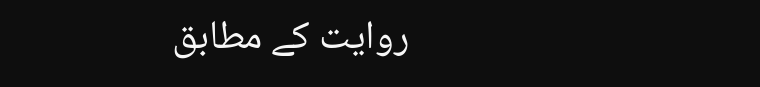روایت کے مطابق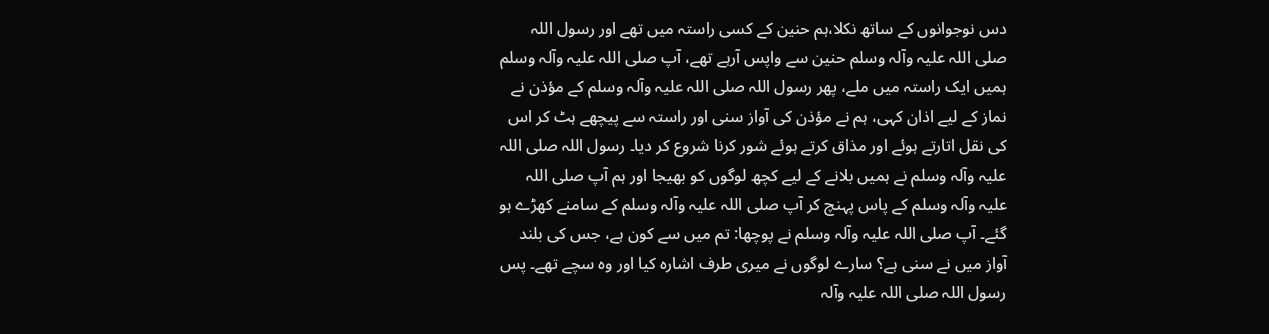دس نوجوانوں کے ساتھ نکلا،ہم حنین کے کسی راستہ میں تھے اور رسول اللہ صلی اللہ علیہ وآلہ وسلم حنین سے واپس آرہے تھے، آپ صلی اللہ علیہ وآلہ وسلم ہمیں ایک راستہ میں ملے، پھر رسول اللہ صلی اللہ علیہ وآلہ وسلم کے مؤذن نے نماز کے لیے اذان کہی، ہم نے مؤذن کی آواز سنی اور راستہ سے پیچھے ہٹ کر اس کی نقل اتارتے ہوئے اور مذاق کرتے ہوئے شور کرنا شروع کر دیا۔ رسول اللہ صلی اللہ علیہ وآلہ وسلم نے ہمیں بلانے کے لیے کچھ لوگوں کو بھیجا اور ہم آپ صلی اللہ علیہ وآلہ وسلم کے پاس پہنچ کر آپ صلی اللہ علیہ وآلہ وسلم کے سامنے کھڑے ہو گئے۔ آپ صلی اللہ علیہ وآلہ وسلم نے پوچھا: تم میں سے کون ہے، جس کی بلند آواز میں نے سنی ہے؟ سارے لوگوں نے میری طرف اشارہ کیا اور وہ سچے تھے۔ پس رسول اللہ صلی اللہ علیہ وآلہ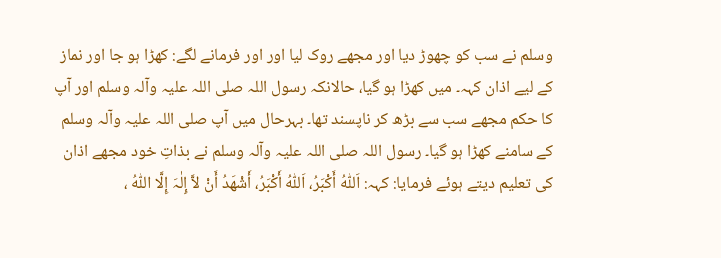وسلم نے سب کو چھوڑ دیا اور مجھے روک لیا اور اور فرمانے لگے: کھڑا ہو جا اور نماز کے لیے اذان کہہ۔ میں کھڑا ہو گیا، حالانکہ رسول اللہ صلی اللہ علیہ وآلہ وسلم اور آپ کا حکم مجھے سب سے بڑھ کر ناپسند تھا۔ بہرحال میں آپ صلی اللہ علیہ وآلہ وسلم کے سامنے کھڑا ہو گیا۔ رسول اللہ صلی اللہ علیہ وآلہ وسلم نے بذاتِ خود مجھے اذان کی تعلیم دیتے ہوئے فرمایا: کہہ: اَللّٰہُ أَکْبَرُ، اَللّٰہُ أَکْبَرُ، أَشْھَدُ أَنْ لاَّ إِلٰہَ إِلَّا اللّٰہُ ،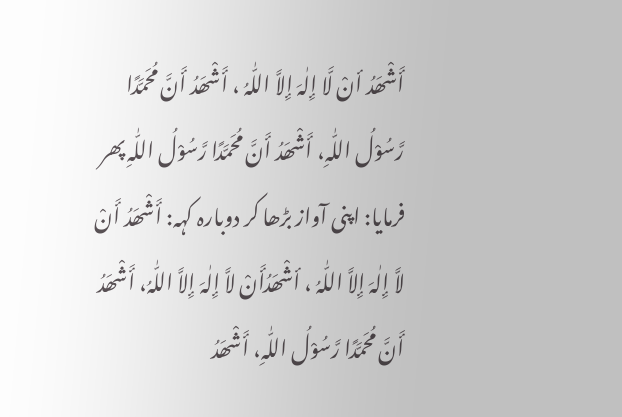أَشْھَدُ أنْ لَّا إِلٰہَ إِلاَّ اللّٰہُ ، أَشْھَدُ أَنَّ مُحَمَّدًا رَّسُوْلُ اللّٰہِ، أَشْھَدُ أَنَّ مُحَمَّدًا رَّسُوْلُ اللّٰہِ پھر فرمایا: اپنی آواز بڑھا کر دوبارہ کہہ: أَشْھَدُ أَنْ لاَّ إِلٰہَ إِلاَّ اللّٰہُ ، أشْھَدُأَنْ لاَّ إِلٰہَ إِلاَّ اللّٰہُ، أَشْھَدُ أَنَّ مُحَمَّدًا رَّسُوْلُ اللّٰہِ، أَشْھَدُ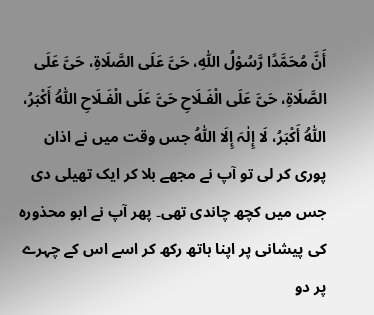أَنَّ مُحَمَّدًا رَّسُوْلُ اللّٰہِ، حَیَّ عَلَی الصَّلَاۃِ، حَیَّ عَلَی الصَّلَاۃِ، حَیَّ عَلَی الْفَـلَاحِ حَیَّ عَلَی الْفَـلَاحِ اَللّٰہُ أَکْبَرُ، اَللّٰہُ أَکْبَرُ، لَا إِلٰہَ إِلَا اللّٰہُ جس وقت میں نے اذان پوری کر لی تو آپ نے مجھے بلا کر ایک تھیلی دی جس میں کچھ چاندی تھی۔ پھر آپ نے ابو محذورہ کی پیشانی پر اپنا ہاتھ رکھ کر اسے اس کے چہرے پر دو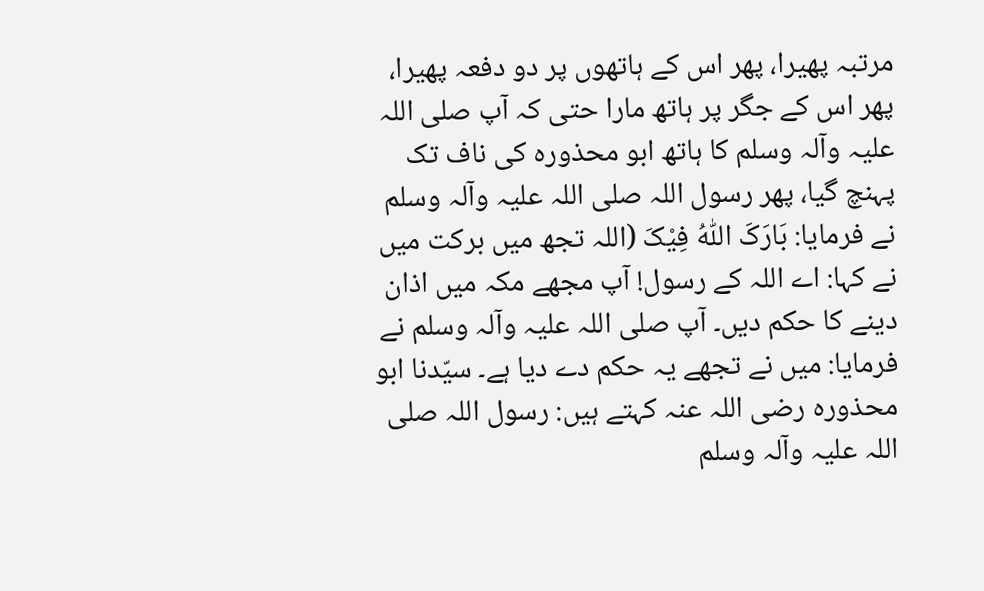مرتبہ پھیرا، پھر اس کے ہاتھوں پر دو دفعہ پھیرا، پھر اس کے جگر پر ہاتھ مارا حتی کہ آپ صلی اللہ علیہ وآلہ وسلم کا ہاتھ ابو محذورہ کی ناف تک پہنچ گیا، پھر رسول اللہ صلی اللہ علیہ وآلہ وسلم نے فرمایا: بَارَکَ اللّٰہُ فِیْکَ (اللہ تجھ میں برکت میں نے کہا: اے اللہ کے رسول! آپ مجھے مکہ میں اذان دینے کا حکم دیں۔ آپ صلی اللہ علیہ وآلہ وسلم نے فرمایا: میں نے تجھے یہ حکم دے دیا ہے۔ سیّدنا ابو محذورہ رضی اللہ عنہ کہتے ہیں: رسول اللہ صلی اللہ علیہ وآلہ وسلم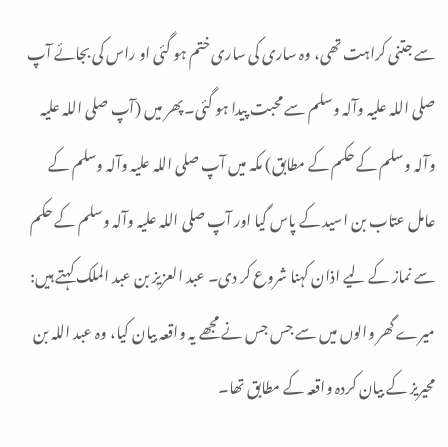سے جتنی کراہت تھی، وہ ساری کی ساری ختم ہو گئی او راس کی بجائے آپ صلی اللہ علیہ وآلہ وسلم سے محبت پیدا ہو گئی۔ پھر میں (آپ صلی اللہ علیہ وآلہ وسلم کے حکم کے مطابق) مکہ میں آپ صلی اللہ علیہ وآلہ وسلم کے عامل عتاب بن اسید کے پاس گیا اور آپ صلی اللہ علیہ وآلہ وسلم کے حکم سے نماز کے لیے اذان کہنا شروع کر دی۔ عبد العزیز بن عبد الملک کہتے ہیں: میرے گھر والوں میں سے جس جس نے مجھے یہ واقعہ بیان کیا، وہ عبد اللہ بن محیریز کے بیان کردہ واقعہ کے مطابق تھا۔